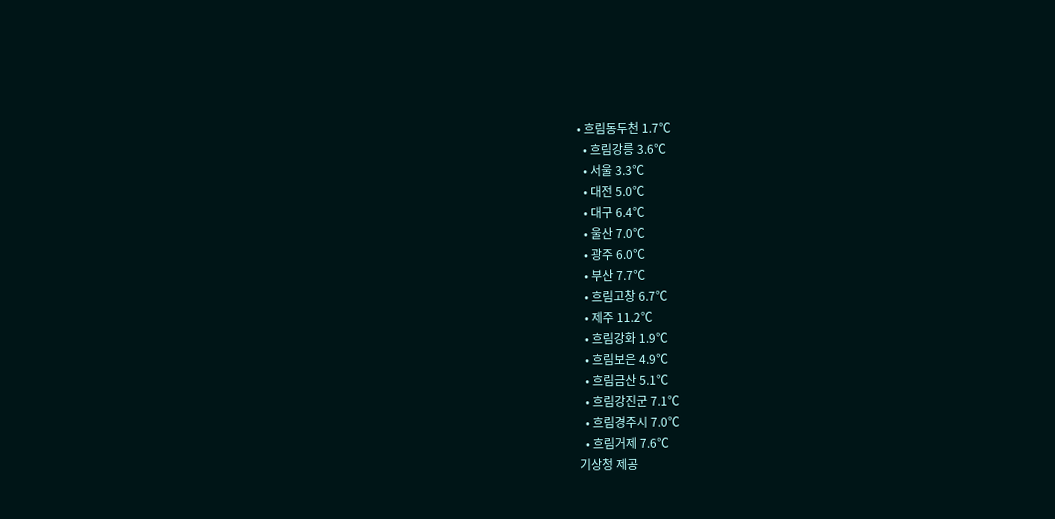• 흐림동두천 1.7℃
  • 흐림강릉 3.6℃
  • 서울 3.3℃
  • 대전 5.0℃
  • 대구 6.4℃
  • 울산 7.0℃
  • 광주 6.0℃
  • 부산 7.7℃
  • 흐림고창 6.7℃
  • 제주 11.2℃
  • 흐림강화 1.9℃
  • 흐림보은 4.9℃
  • 흐림금산 5.1℃
  • 흐림강진군 7.1℃
  • 흐림경주시 7.0℃
  • 흐림거제 7.6℃
기상청 제공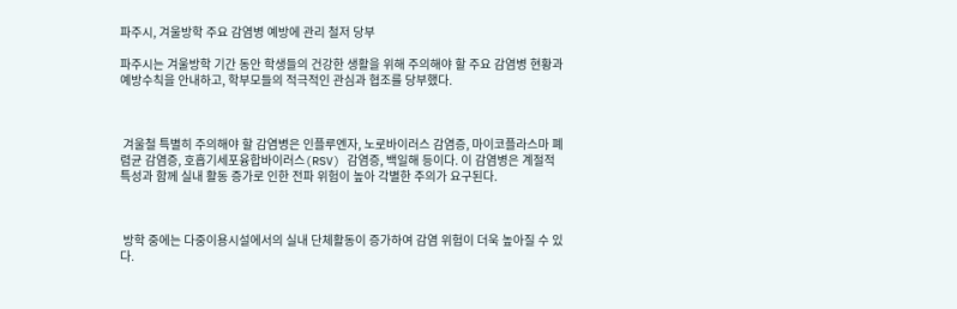파주시, 겨울방학 주요 감염병 예방에 관리 철저 당부

파주시는 겨울방학 기간 동안 학생들의 건강한 생활을 위해 주의해야 할 주요 감염병 현황과 예방수칙을 안내하고, 학부모들의 적극적인 관심과 협조를 당부했다.



 겨울철 특별히 주의해야 할 감염병은 인플루엔자, 노로바이러스 감염증, 마이코플라스마 폐렴균 감염증, 호흡기세포융합바이러스(RSV) 감염증, 백일해 등이다. 이 감염병은 계절적 특성과 함께 실내 활동 증가로 인한 전파 위험이 높아 각별한 주의가 요구된다.



 방학 중에는 다중이용시설에서의 실내 단체활동이 증가하여 감염 위험이 더욱 높아질 수 있다.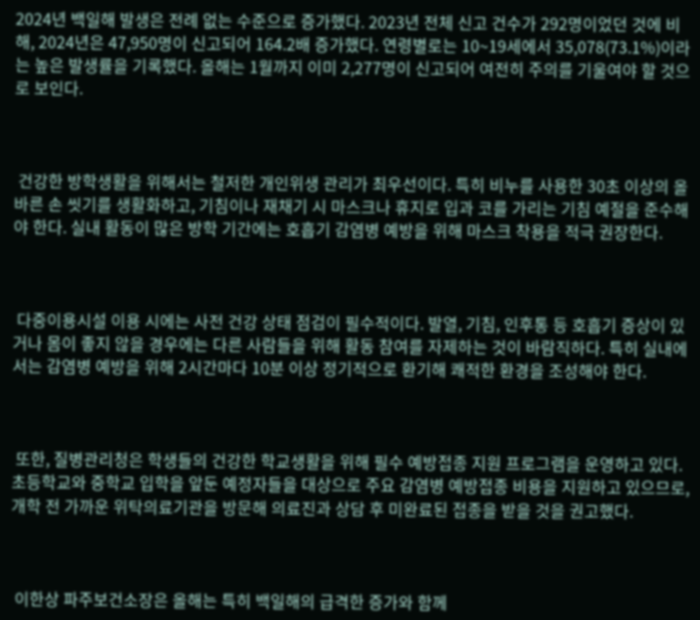2024년 백일해 발생은 전례 없는 수준으로 증가했다. 2023년 전체 신고 건수가 292명이었던 것에 비해, 2024년은 47,950명이 신고되어 164.2배 증가했다. 연령별로는 10~19세에서 35,078(73.1%)이라는 높은 발생률을 기록했다. 올해는 1월까지 이미 2,277명이 신고되어 여전히 주의를 기울여야 할 것으로 보인다.



 건강한 방학생활을 위해서는 철저한 개인위생 관리가 최우선이다. 특히 비누를 사용한 30초 이상의 올바른 손 씻기를 생활화하고, 기침이나 재채기 시 마스크나 휴지로 입과 코를 가리는 기침 예절을 준수해야 한다. 실내 활동이 많은 방학 기간에는 호흡기 감염병 예방을 위해 마스크 착용을 적극 권장한다.



 다중이용시설 이용 시에는 사전 건강 상태 점검이 필수적이다. 발열, 기침, 인후통 등 호흡기 증상이 있거나 몸이 좋지 않을 경우에는 다른 사람들을 위해 활동 참여를 자제하는 것이 바람직하다. 특히 실내에서는 감염병 예방을 위해 2시간마다 10분 이상 정기적으로 환기해 쾌적한 환경을 조성해야 한다.



 또한, 질병관리청은 학생들의 건강한 학교생활을 위해 필수 예방접종 지원 프로그램을 운영하고 있다. 초등학교와 중학교 입학을 앞둔 예정자들을 대상으로 주요 감염병 예방접종 비용을 지원하고 있으므로, 개학 전 가까운 위탁의료기관을 방문해 의료진과 상담 후 미완료된 접종을 받을 것을 권고했다.



 이한상 파주보건소장은 올해는 특히 백일해의 급격한 증가와 함께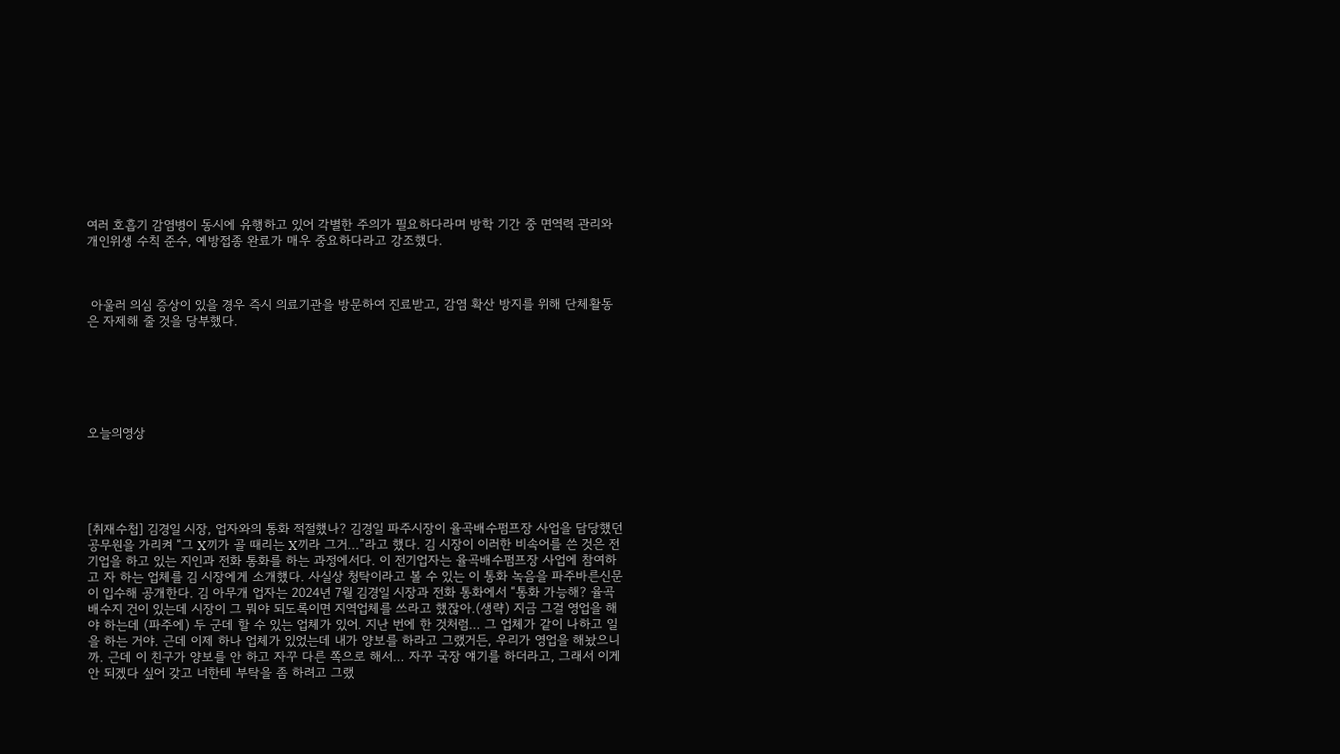여러 호흡기 감염병이 동시에 유행하고 있어 각별한 주의가 필요하다라며 방학 기간 중 면역력 관리와 개인위생 수칙 준수, 예방접종 완료가 매우 중요하다라고 강조했다.



 아울러 의심 증상이 있을 경우 즉시 의료기관을 방문하여 진료받고, 감염 확산 방지를 위해 단체활동은 자제해 줄 것을 당부했다.






오늘의영상





[취재수첩] 김경일 시장, 업자와의 통화 적절했나? 김경일 파주시장이 율곡배수펌프장 사업을 담당했던 공무원을 가리켜 “그 X끼가 골 때리는 X끼라 그거...”라고 했다. 김 시장이 이러한 비속어를 쓴 것은 전기업을 하고 있는 지인과 전화 통화를 하는 과정에서다. 이 전기업자는 율곡배수펌프장 사업에 참여하고 자 하는 업체를 김 시장에게 소개했다. 사실상 청탁이라고 볼 수 있는 이 통화 녹음을 파주바른신문이 입수해 공개한다. 김 아무개 업자는 2024년 7월 김경일 시장과 전화 통화에서 “통화 가능해? 율곡배수지 건이 있는데 시장이 그 뭐야 되도록이면 지역업체를 쓰라고 했잖아.(생략) 지금 그걸 영업을 해야 하는데 (파주에) 두 군데 할 수 있는 업체가 있어. 지난 번에 한 것처럼… 그 업체가 같이 나하고 일을 하는 거야. 근데 이제 하나 업체가 있었는데 내가 양보를 하라고 그랬거든, 우리가 영업을 해놨으니까. 근데 이 친구가 양보를 안 하고 자꾸 다른 쪽으로 해서… 자꾸 국장 얘기를 하더라고, 그래서 이게 안 되겠다 싶어 갖고 너한테 부탁을 좀 하려고 그랬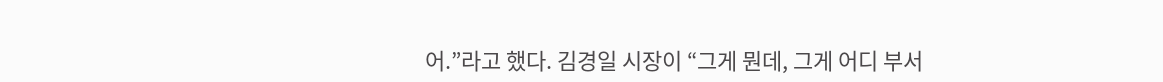어.”라고 했다. 김경일 시장이 “그게 뭔데, 그게 어디 부서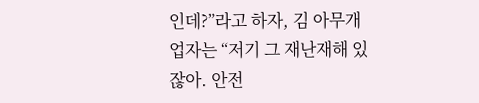인데?”라고 하자, 김 아무개 업자는 “저기 그 재난재해 있잖아. 안전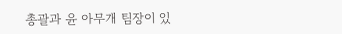총괄과 윤 아무개 팀장이 있